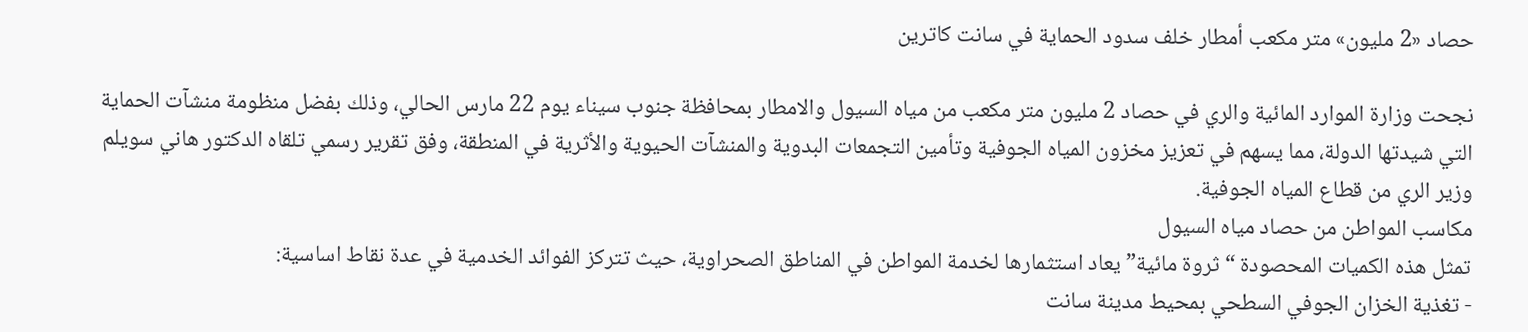حصاد «2 مليون» متر مكعب أمطار خلف سدود الحماية في سانت كاترين

نجحت وزارة الموارد المائية والري في حصاد 2 مليون متر مكعب من مياه السيول والامطار بمحافظة جنوب سيناء يوم 22 مارس الحالي، وذلك بفضل منظومة منشآت الحماية التي شيدتها الدولة، مما يسهم في تعزيز مخزون المياه الجوفية وتأمين التجمعات البدوية والمنشآت الحيوية والأثرية في المنطقة، وفق تقرير رسمي تلقاه الدكتور هاني سويلم وزير الري من قطاع المياه الجوفية.
مكاسب المواطن من حصاد مياه السيول
تمثل هذه الكميات المحصودة “ثروة مائية” يعاد استثمارها لخدمة المواطن في المناطق الصحراوية، حيث تتركز الفوائد الخدمية في عدة نقاط اساسية:
- تغذية الخزان الجوفي السطحي بمحيط مدينة سانت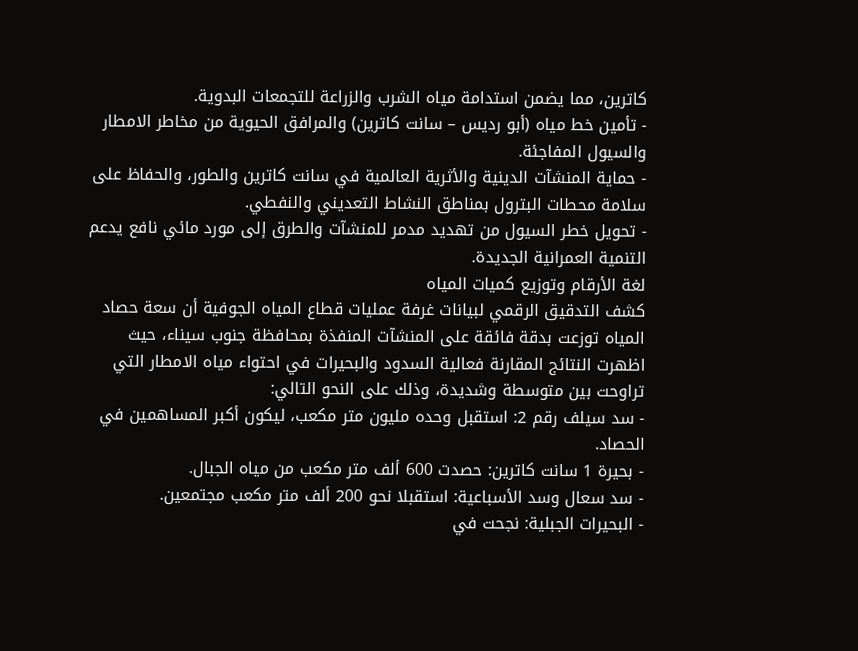كاترين، مما يضمن استدامة مياه الشرب والزراعة للتجمعات البدوية.
- تأمين خط مياه (أبو رديس – سانت كاترين) والمرافق الحيوية من مخاطر الامطار والسيول المفاجئة.
- حماية المنشآت الدينية والأثرية العالمية في سانت كاترين والطور، والحفاظ على سلامة محطات البترول بمناطق النشاط التعديني والنفطي.
- تحويل خطر السيول من تهديد مدمر للمنشآت والطرق إلى مورد مائي نافع يدعم التنمية العمرانية الجديدة.
لغة الأرقام وتوزيع كميات المياه
كشف التدقيق الرقمي لبيانات غرفة عمليات قطاع المياه الجوفية أن سعة حصاد المياه توزعت بدقة فائقة على المنشآت المنفذة بمحافظة جنوب سيناء، حيث اظهرت النتائج المقارنة فعالية السدود والبحيرات في احتواء مياه الامطار التي تراوحت بين متوسطة وشديدة، وذلك على النحو التالي:
- سد سيلف رقم 2: استقبل وحده مليون متر مكعب، ليكون أكبر المساهمين في الحصاد.
- بحيرة 1 سانت كاترين: حصدت 600 ألف متر مكعب من مياه الجبال.
- سد سعال وسد الأسباعية: استقبلا نحو 200 ألف متر مكعب مجتمعين.
- البحيرات الجبلية: نجحت في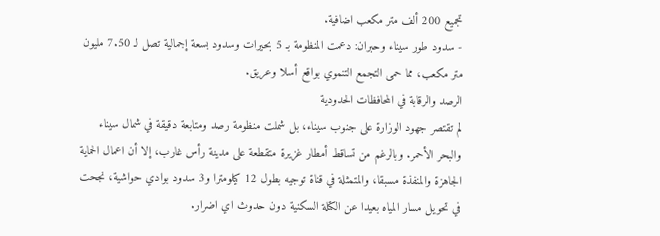تجميع 200 ألف متر مكعب اضافية.
- سدود طور سيناء وحبران: دعمت المنظومة بـ 5 بحيرات وسدود بسعة إجمالية تصل لـ 7.50 مليون متر مكعب، مما حمى التجمع التنموي بواقع أسلا وعريق.
الرصد والرقابة في المحافظات الحدودية
لم تقتصر جهود الوزارة على جنوب سيناء، بل شملت منظومة رصد ومتابعة دقيقة في شمال سيناء والبحر الأحمر. وبالرغم من تساقط أمطار غزيرة متقطعة على مدينة رأس غارب، إلا أن اعمال الحماية الجاهزة والمنفذة مسبقا، والمتمثلة في قناة توجيه بطول 12 كيلومترا و3 سدود بوادي حواشية، نجحت في تحويل مسار المياه بعيدا عن الكتلة السكنية دون حدوث اي اضرار.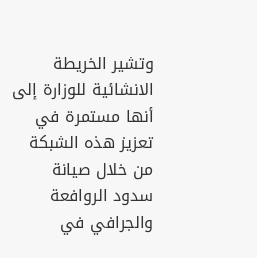وتشير الخريطة الانشائية للوزارة إلى أنها مستمرة في تعزيز هذه الشبكة من خلال صيانة سدود الروافعة والجرافي في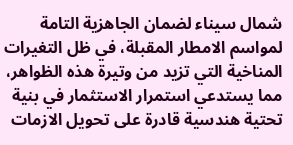شمال سيناء لضمان الجاهزية التامة لمواسم الامطار المقبلة، في ظل التغيرات المناخية التي تزيد من وتيرة هذه الظواهر، مما يستدعي استمرار الاستثمار في بنية تحتية هندسية قادرة على تحويل الازمات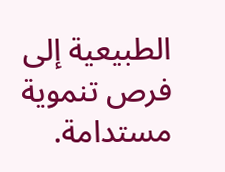الطبيعية إلى فرص تنموية مستدامة.